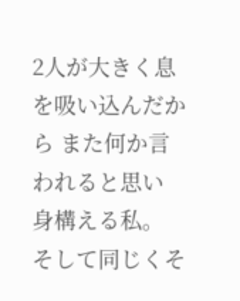2人が大きく息を吸い込んだから また何か言われると思い 身構える私。 そして同じくそ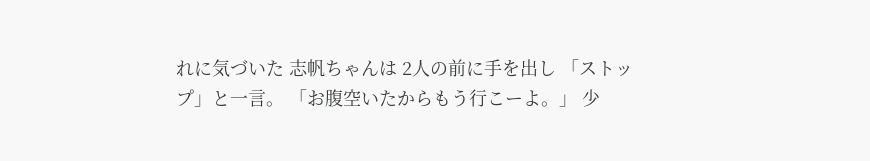れに気づいた 志帆ちゃんは 2人の前に手を出し 「ストップ」と一言。 「お腹空いたからもう行こーよ。」 少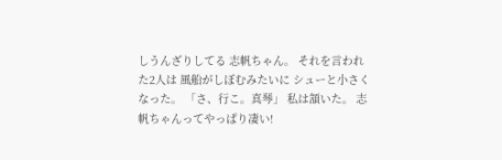しうんざりしてる 志帆ちゃん。 それを言われた2人は 風船がしぼむみたいに シューと小さくなった。 「さ、行こ。真琴」 私は頷いた。 志帆ちゃんってやっぱり凄い!